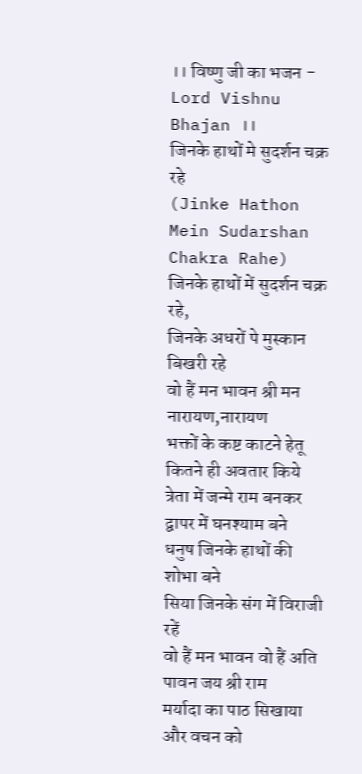।। विष्णु जी का भजन - Lord Vishnu Bhajan ।।
जिनके हाथों मे सुदर्शन चक्र रहे
(Jinke Hathon Mein Sudarshan Chakra Rahe)
जिनके हाथों में सुदर्शन चक्र रहे,
जिनके अधरों पे मुस्कान बिखरी रहे
वो हैं मन भावन श्री मन नारायण,नारायण
भक्तों के कष्ट काटने हेतू
कितने ही अवतार किये
त्रेता में जन्मे राम बनकर
द्वापर में घनश्याम बने
धनुष जिनके हाथों की शोभा बने
सिया जिनके संग में विराजी रहें
वो हैं मन भावन वो हैं अति पावन जय श्री राम
मर्यादा का पाठ सिखाया
और वचन को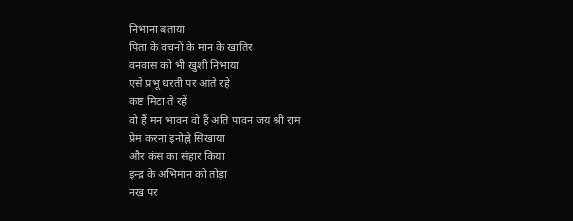निभाना बताया
पिता के वचनों के मान के खातिर
वनवास को भी खुशी निभाया
एसे प्रभू धरती पर आते रहे
कष्ट मिटा ते रहें
वो हैं मन भावन वो हैं अति पावन जय श्री राम
प्रेम करना इनोह्ने सिखाया
और कंस का संहार किया
इन्द्र के अभिमान को तोड़ा
नख पर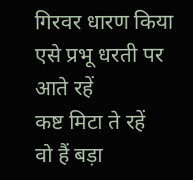गिरवर धारण किया
एसे प्रभू धरती पर आते रहें
कष्ट मिटा ते रहें
वो हैं बड़ा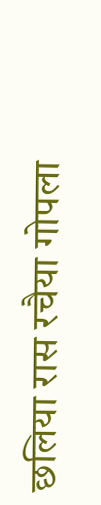छलिया रास रचैया गोपला